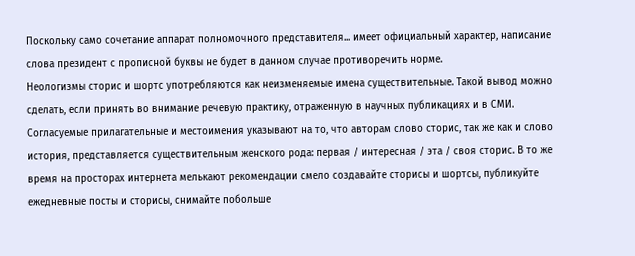Поскольку само сочетание аппарат полномочного представителя... имеет официальный характер, написание слова президент с прописной буквы не будет в данном случае противоречить норме.
Неологизмы сторис и шортс употребляются как неизменяемые имена существительные. Такой вывод можно сделать, если принять во внимание речевую практику, отраженную в научных публикациях и в СМИ. Согласуемые прилагательные и местоимения указывают на то, что авторам слово сторис, так же как и слово история, представляется существительным женского рода: первая / интересная / эта / своя сторис. В то же время на просторах интернета мелькают рекомендации смело создавайте сторисы и шортсы, публикуйте ежедневные посты и сторисы, снимайте побольше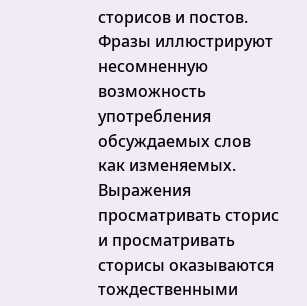сторисов и постов. Фразы иллюстрируют несомненную возможность употребления обсуждаемых слов как изменяемых. Выражения просматривать сторис и просматривать сторисы оказываются тождественными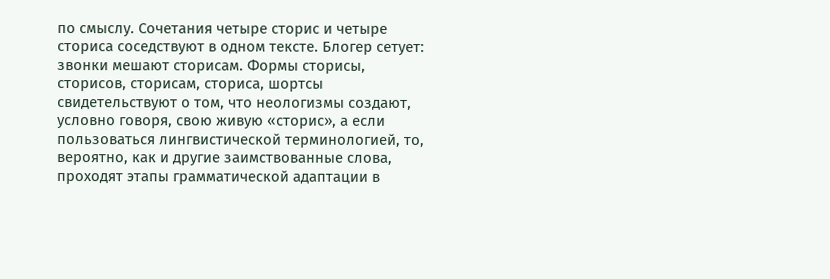по смыслу. Сочетания четыре сторис и четыре сториса соседствуют в одном тексте. Блогер сетует: звонки мешают сторисам. Формы сторисы, сторисов, сторисам, сториса, шортсы свидетельствуют о том, что неологизмы создают, условно говоря, свою живую «сторис», а если пользоваться лингвистической терминологией, то, вероятно, как и другие заимствованные слова, проходят этапы грамматической адаптации в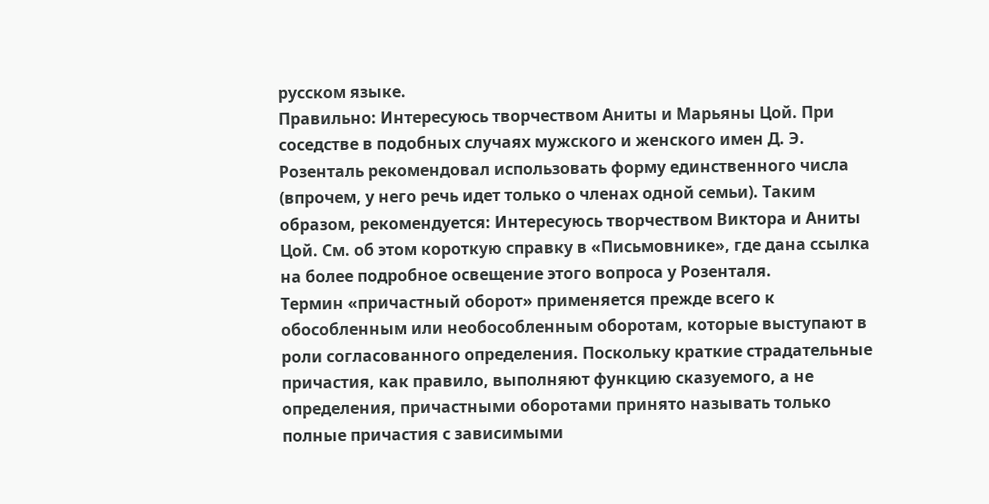русском языке.
Правильно: Интересуюсь творчеством Аниты и Марьяны Цой. При соседстве в подобных случаях мужского и женского имен Д. Э. Розенталь рекомендовал использовать форму единственного числа (впрочем, у него речь идет только о членах одной семьи). Таким образом, рекомендуется: Интересуюсь творчеством Виктора и Аниты Цой. См. об этом короткую справку в «Письмовнике», где дана ссылка на более подробное освещение этого вопроса у Розенталя.
Термин «причастный оборот» применяется прежде всего к обособленным или необособленным оборотам, которые выступают в роли согласованного определения. Поскольку краткие страдательные причастия, как правило, выполняют функцию сказуемого, а не определения, причастными оборотами принято называть только полные причастия с зависимыми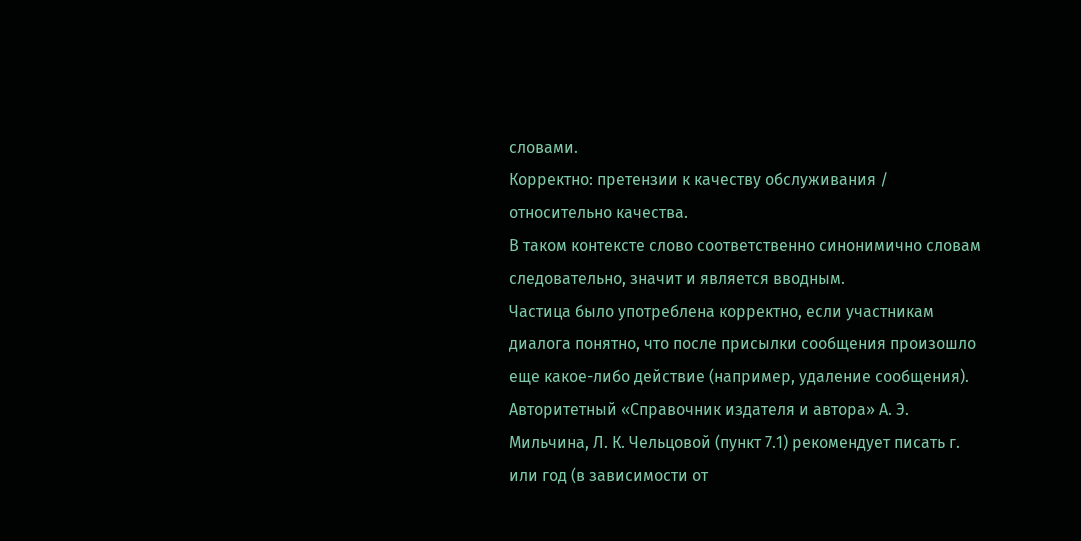словами.
Корректно: претензии к качеству обслуживания / относительно качества.
В таком контексте слово соответственно синонимично словам следовательно, значит и является вводным.
Частица было употреблена корректно, если участникам диалога понятно, что после присылки сообщения произошло еще какое-либо действие (например, удаление сообщения).
Авторитетный «Справочник издателя и автора» А. Э. Мильчина, Л. К. Чельцовой (пункт 7.1) рекомендует писать г. или год (в зависимости от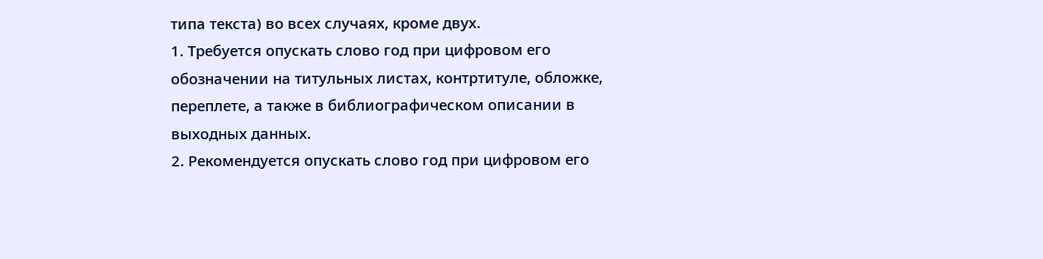типа текста) во всех случаях, кроме двух.
1. Требуется опускать слово год при цифровом его обозначении на титульных листах, контртитуле, обложке, переплете, а также в библиографическом описании в выходных данных.
2. Рекомендуется опускать слово год при цифровом его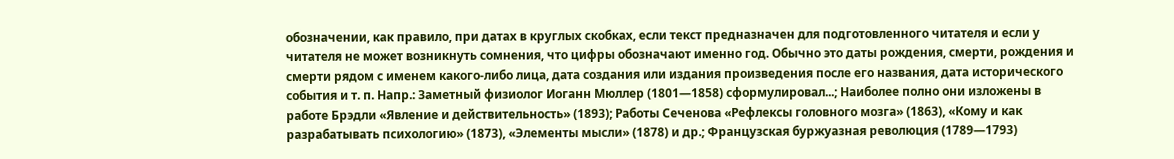обозначении, как правило, при датах в круглых скобках, если текст предназначен для подготовленного читателя и если у читателя не может возникнуть сомнения, что цифры обозначают именно год. Обычно это даты рождения, смерти, рождения и смерти рядом с именем какого-либо лица, дата создания или издания произведения после его названия, дата исторического события и т. п. Напр.: Заметный физиолог Иоганн Мюллер (1801—1858) сформулировал...; Наиболее полно они изложены в работе Брэдли «Явление и действительность» (1893); Работы Сеченова «Рефлексы головного мозга» (1863), «Кому и как разрабатывать психологию» (1873), «Элементы мысли» (1878) и др.; Французская буржуазная революция (1789—1793)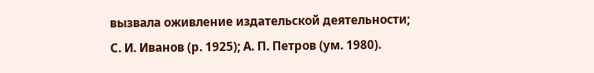вызвала оживление издательской деятельности; С. И. Иванов (р. 1925); А. П. Петров (ум. 1980).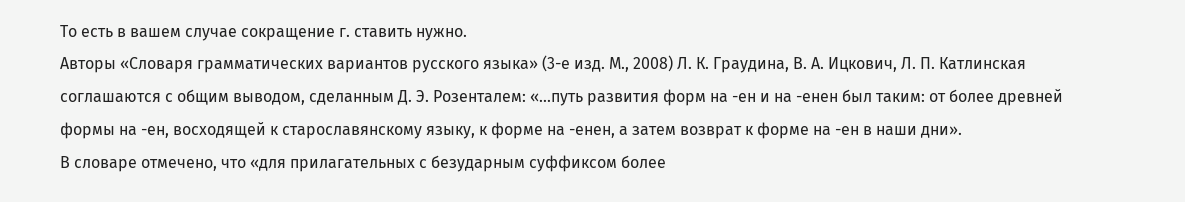То есть в вашем случае сокращение г. ставить нужно.
Авторы «Словаря грамматических вариантов русского языка» (3-е изд. М., 2008) Л. К. Граудина, В. А. Ицкович, Л. П. Катлинская соглашаются с общим выводом, сделанным Д. Э. Розенталем: «...путь развития форм на -ен и на -енен был таким: от более древней формы на -ен, восходящей к старославянскому языку, к форме на -енен, а затем возврат к форме на -ен в наши дни».
В словаре отмечено, что «для прилагательных с безударным суффиксом более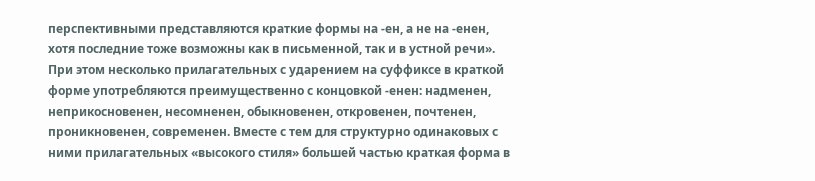перспективными представляются краткие формы на -ен, а не на -енен, хотя последние тоже возможны как в письменной, так и в устной речи». При этом несколько прилагательных с ударением на суффиксе в краткой форме употребляются преимущественно с концовкой -енен: надменен, неприкосновенен, несомненен, обыкновенен, откровенен, почтенен, проникновенен, современен. Вместе с тем для структурно одинаковых с ними прилагательных «высокого стиля» большей частью краткая форма в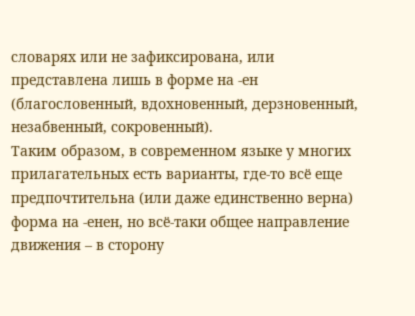словарях или не зафиксирована, или представлена лишь в форме на -ен (благословенный, вдохновенный, дерзновенный, незабвенный, сокровенный).
Таким образом, в современном языке у многих прилагательных есть варианты, где-то всё еще предпочтительна (или даже единственно верна) форма на -енен, но всё-таки общее направление движения – в сторону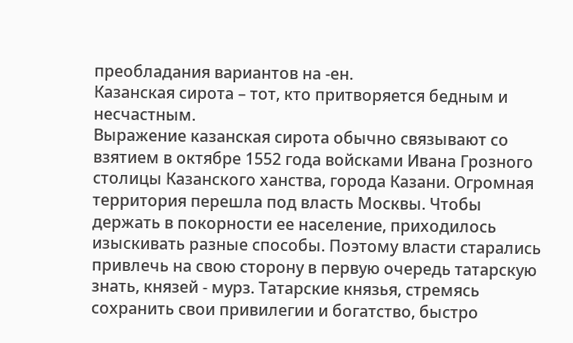преобладания вариантов на -ен.
Казанская сирота – тот, кто притворяется бедным и несчастным.
Выражение казанская сирота обычно связывают со взятием в октябре 1552 года войсками Ивана Грозного столицы Казанского ханства, города Казани. Огромная территория перешла под власть Москвы. Чтобы держать в покорности ее население, приходилось изыскивать разные способы. Поэтому власти старались привлечь на свою сторону в первую очередь татарскую знать, князей - мурз. Татарские князья, стремясь сохранить свои привилегии и богатство, быстро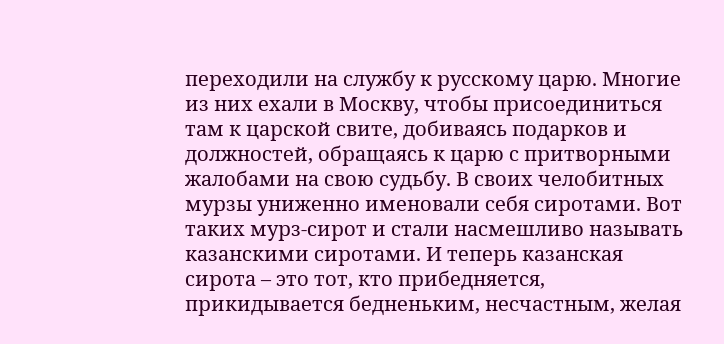переходили на службу к русскому царю. Многие из них ехали в Москву, чтобы присоединиться там к царской свите, добиваясь подарков и должностей, обращаясь к царю с притворными жалобами на свою судьбу. В своих челобитных мурзы униженно именовали себя сиротами. Вот таких мурз-сирот и стали насмешливо называть казанскими сиротами. И теперь казанская сирота – это тот, кто прибедняется, прикидывается бедненьким, несчастным, желая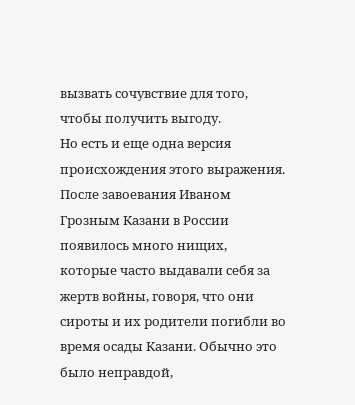вызвать сочувствие для того, чтобы получить выгоду.
Но есть и еще одна версия происхождения этого выражения. После завоевания Иваном Грозным Казани в России появилось много нищих, которые часто выдавали себя за жертв войны, говоря, что они сироты и их родители погибли во время осады Казани. Обычно это было неправдой,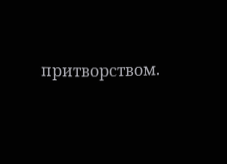притворством.